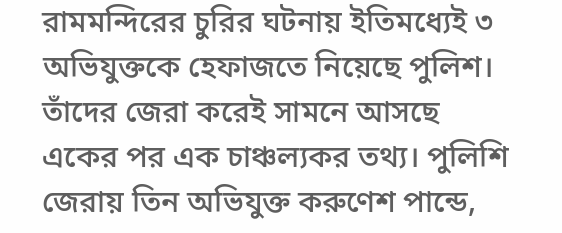রামমন্দিরের চুরির ঘটনায় ইতিমধ্যেই ৩ অভিযুক্তকে হেফাজতে নিয়েছে পুলিশ। তাঁদের জেরা করেই সামনে আসছে একের পর এক চাঞ্চল্যকর তথ্য। পুলিশি জেরায় তিন অভিযুক্ত করুণেশ পান্ডে,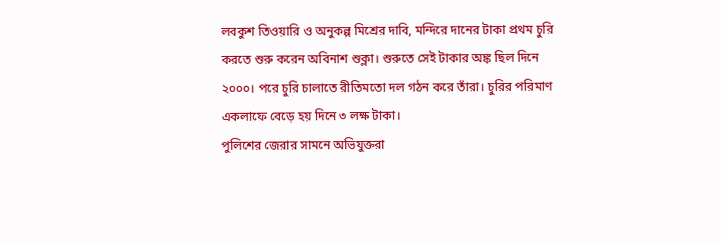লবকুশ তিওয়ারি ও অনুকল্প মিশ্রের দাবি, মন্দিরে দানের টাকা প্রথম চুরি করতে শুরু করেন অবিনাশ শুক্লা। শুরুতে সেই টাকার অঙ্ক ছিল দিনে ২০০০। পরে চুরি চালাতে রীতিমতো দল গঠন করে তাঁরা। চুরির পরিমাণ একলাফে বেড়ে হয় দিনে ৩ লক্ষ টাকা।
পুলিশের জেরার সামনে অভিযুক্তরা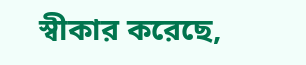স্বীকার করেছে,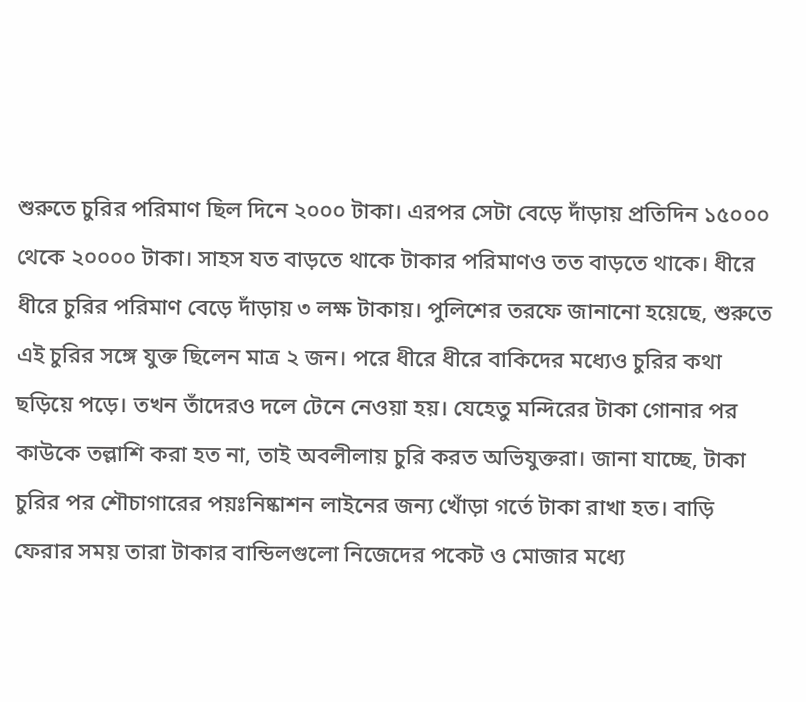শুরুতে চুরির পরিমাণ ছিল দিনে ২০০০ টাকা। এরপর সেটা বেড়ে দাঁড়ায় প্রতিদিন ১৫০০০ থেকে ২০০০০ টাকা। সাহস যত বাড়তে থাকে টাকার পরিমাণও তত বাড়তে থাকে। ধীরে ধীরে চুরির পরিমাণ বেড়ে দাঁড়ায় ৩ লক্ষ টাকায়। পুলিশের তরফে জানানো হয়েছে, শুরুতে এই চুরির সঙ্গে যুক্ত ছিলেন মাত্র ২ জন। পরে ধীরে ধীরে বাকিদের মধ্যেও চুরির কথা ছড়িয়ে পড়ে। তখন তাঁদেরও দলে টেনে নেওয়া হয়। যেহেতু মন্দিরের টাকা গোনার পর কাউকে তল্লাশি করা হত না, তাই অবলীলায় চুরি করত অভিযুক্তরা। জানা যাচ্ছে, টাকা চুরির পর শৌচাগারের পয়ঃনিষ্কাশন লাইনের জন্য খোঁড়া গর্তে টাকা রাখা হত। বাড়ি ফেরার সময় তারা টাকার বান্ডিলগুলো নিজেদের পকেট ও মোজার মধ্যে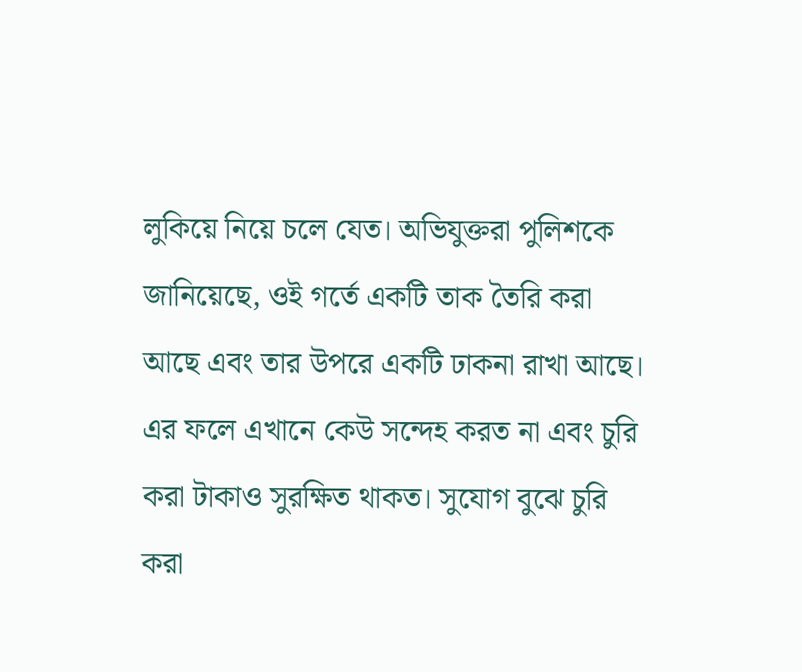লুকিয়ে নিয়ে চলে যেত। অভিযুক্তরা পুলিশকে জানিয়েছে, ওই গর্তে একটি তাক তৈরি করা আছে এবং তার উপরে একটি ঢাকনা রাখা আছে। এর ফলে এখানে কেউ সন্দেহ করত না এবং চুরি করা টাকাও সুরক্ষিত থাকত। সুযোগ বুঝে চুরি করা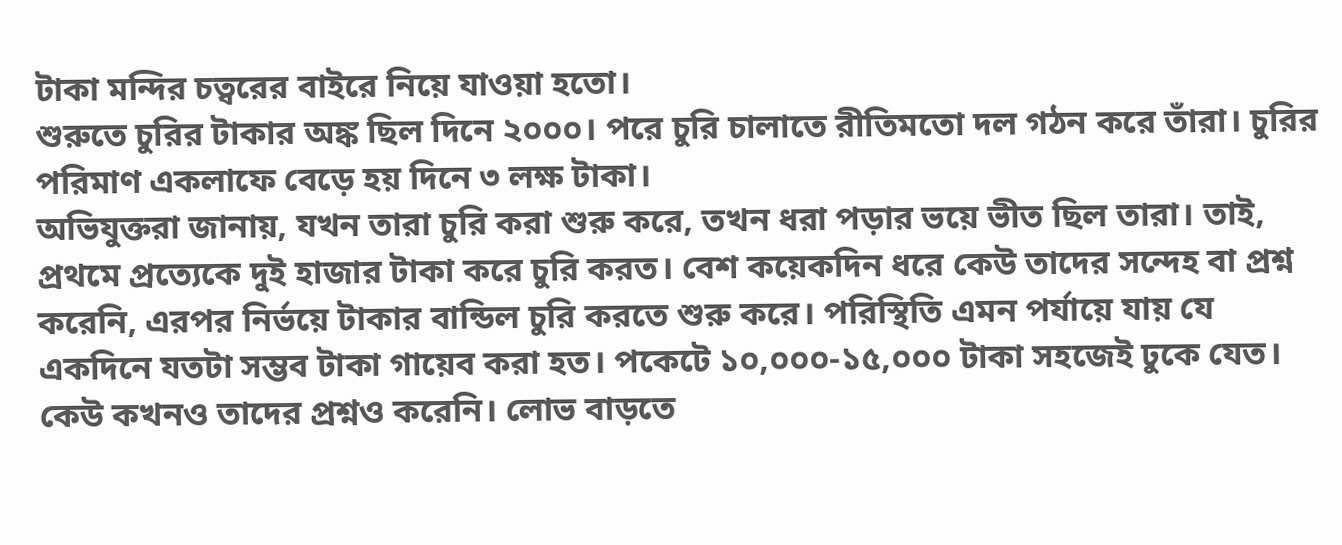টাকা মন্দির চত্বরের বাইরে নিয়ে যাওয়া হতো।
শুরুতে চুরির টাকার অঙ্ক ছিল দিনে ২০০০। পরে চুরি চালাতে রীতিমতো দল গঠন করে তাঁরা। চুরির পরিমাণ একলাফে বেড়ে হয় দিনে ৩ লক্ষ টাকা।
অভিযুক্তরা জানায়, যখন তারা চুরি করা শুরু করে, তখন ধরা পড়ার ভয়ে ভীত ছিল তারা। তাই, প্রথমে প্রত্যেকে দুই হাজার টাকা করে চুরি করত। বেশ কয়েকদিন ধরে কেউ তাদের সন্দেহ বা প্রশ্ন করেনি, এরপর নির্ভয়ে টাকার বান্ডিল চুরি করতে শুরু করে। পরিস্থিতি এমন পর্যায়ে যায় যে একদিনে যতটা সম্ভব টাকা গায়েব করা হত। পকেটে ১০,০০০-১৫,০০০ টাকা সহজেই ঢুকে যেত। কেউ কখনও তাদের প্রশ্নও করেনি। লোভ বাড়তে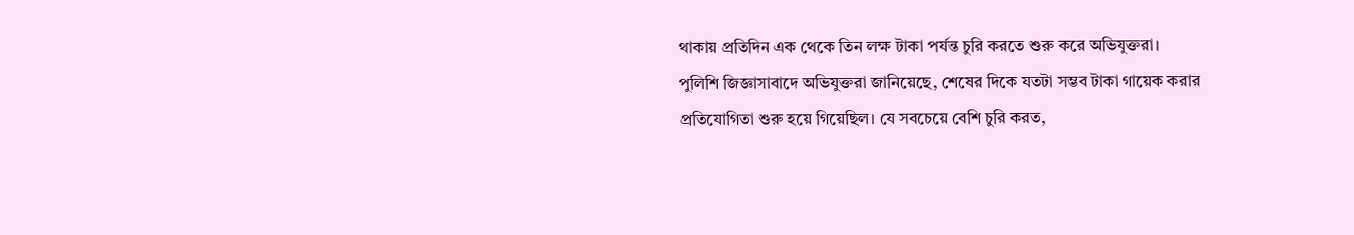থাকায় প্রতিদিন এক থেকে তিন লক্ষ টাকা পর্যন্ত চুরি করতে শুরু করে অভিযুক্তরা।
পুলিশি জিজ্ঞাসাবাদে অভিযুক্তরা জানিয়েছে, শেষের দিকে যতটা সম্ভব টাকা গায়েক করার প্রতিযোগিতা শুরু হয়ে গিয়েছিল। যে সবচেয়ে বেশি চুরি করত,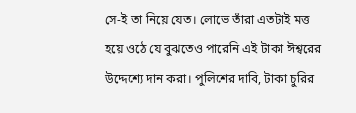সে-ই তা নিয়ে যেত। লোভে তাঁরা এতটাই মত্ত হয়ে ওঠে যে বুঝতেও পারেনি এই টাকা ঈশ্বরের উদ্দেশ্যে দান করা। পুলিশের দাবি, টাকা চুরির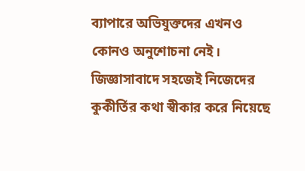ব্যাপারে অভিযুক্তদের এখনও কোনও অনুশোচনা নেই। জিজ্ঞাসাবাদে সহজেই নিজেদের কুকীর্তির কথা স্বীকার করে নিয়েছে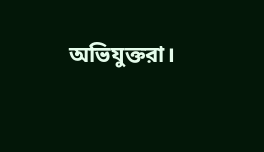অভিযুক্তরা।